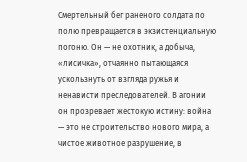Смертельный бег раненого солдата по полю превращается в экзистенциальную погоню. Он — не охотник, а добыча, «лисичка», отчаянно пытающаяся ускользнуть от взгляда ружья и ненависти преследователей. В агонии он прозревает жестокую истину: война — это не строительство нового мира, а чистое животное разрушение, в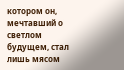котором он, мечтавший о светлом будущем, стал лишь мясом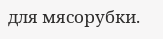для мясорубки.